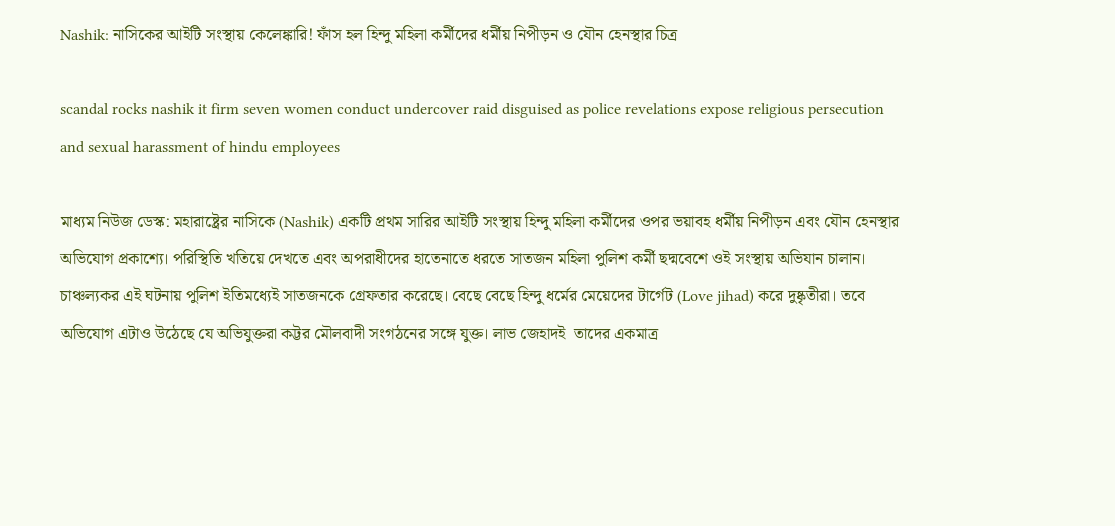Nashik: নাসিকের আইটি সংস্থায় কেলেঙ্কারি! ফাঁস হল হিন্দু মহিলা কর্মীদের ধর্মীয় নিপীড়ন ও যৌন হেনস্থার চিত্র

scandal rocks nashik it firm seven women conduct undercover raid disguised as police revelations expose religious persecution and sexual harassment of hindu employees

মাধ্যম নিউজ ডেস্ক: মহারাষ্ট্রের নাসিকে (Nashik) একটি প্রথম সারির আইটি সংস্থায় হিন্দু মহিলা কর্মীদের ওপর ভয়াবহ ধর্মীয় নিপীড়ন এবং যৌন হেনস্থার অভিযোগ প্রকাশ্যে। পরিস্থিতি খতিয়ে দেখতে এবং অপরাধীদের হাতেনাতে ধরতে সাতজন মহিলা পুলিশ কর্মী ছদ্মবেশে ওই সংস্থায় অভিযান চালান। চাঞ্চল্যকর এই ঘটনায় পুলিশ ইতিমধ্যেই সাতজনকে গ্রেফতার করেছে। বেছে বেছে হিন্দু ধর্মের মেয়েদের টার্গেট (Love jihad) করে দুষ্কৃতীরা। তবে অভিযোগ এটাও উঠেছে যে অভিযুক্তরা কট্টর মৌলবাদী সংগঠনের সঙ্গে যুক্ত। লাভ জেহাদই  তাদের একমাত্র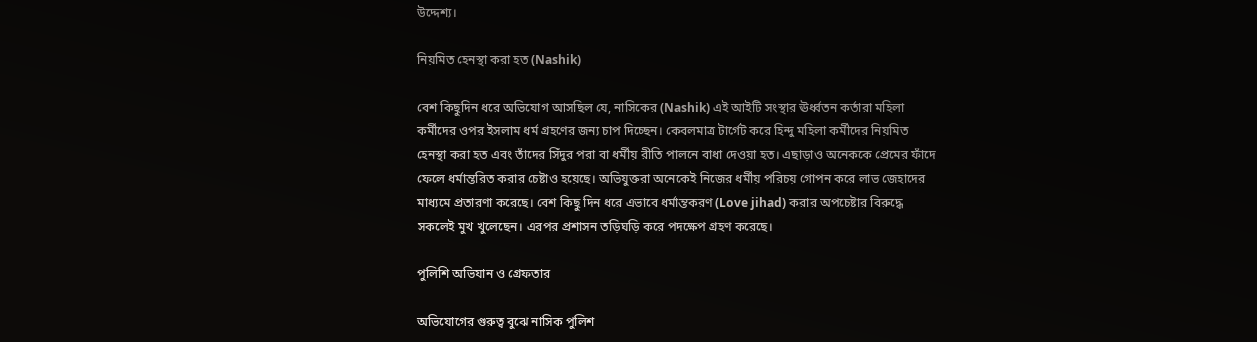উদ্দেশ্য।

নিয়মিত হেনস্থা করা হত (Nashik)

বেশ কিছুদিন ধরে অভিযোগ আসছিল যে, নাসিকের (Nashik) এই আইটি সংস্থার ঊর্ধ্বতন কর্তারা মহিলা কর্মীদের ওপর ইসলাম ধর্ম গ্রহণের জন্য চাপ দিচ্ছেন। কেবলমাত্র টার্গেট করে হিন্দু মহিলা কর্মীদের নিয়মিত হেনস্থা করা হত এবং তাঁদের সিঁদুর পরা বা ধর্মীয় রীতি পালনে বাধা দেওয়া হত। এছাড়াও অনেককে প্রেমের ফাঁদে ফেলে ধর্মান্তরিত করার চেষ্টাও হয়েছে। অভিযুক্তরা অনেকেই নিজের ধর্মীয় পরিচয় গোপন করে লাভ জেহাদের মাধ্যমে প্রতারণা করেছে। বেশ কিছু দিন ধরে এভাবে ধর্মান্তকরণ (Love jihad) করার অপচেষ্টার বিরুদ্ধে সকলেই মুখ খুলেছেন। এরপর প্রশাসন তড়িঘড়ি করে পদক্ষেপ গ্রহণ করেছে।

পুলিশি অভিযান ও গ্রেফতার

অভিযোগের গুরুত্ব বুঝে নাসিক পুলিশ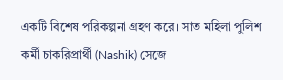একটি বিশেষ পরিকল্পনা গ্রহণ করে। সাত মহিলা পুলিশ কর্মী চাকরিপ্রার্থী (Nashik) সেজে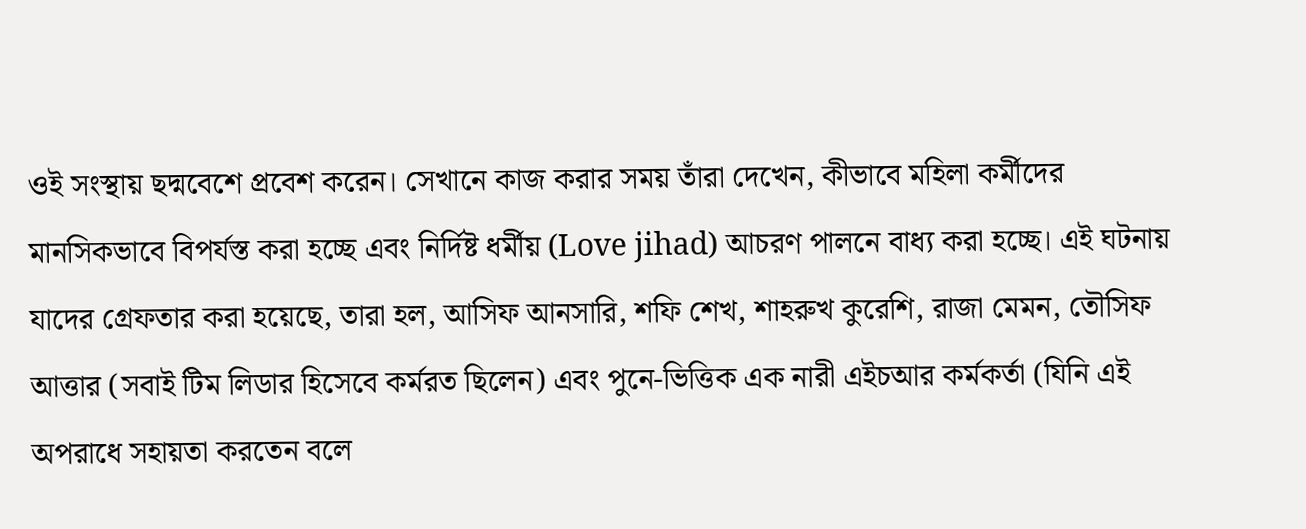ওই সংস্থায় ছদ্মবেশে প্রবেশ করেন। সেখানে কাজ করার সময় তাঁরা দেখেন, কীভাবে মহিলা কর্মীদের মানসিকভাবে বিপর্যস্ত করা হচ্ছে এবং নির্দিষ্ট ধর্মীয় (Love jihad) আচরণ পালনে বাধ্য করা হচ্ছে। এই ঘটনায় যাদের গ্রেফতার করা হয়েছে, তারা হল, আসিফ আনসারি, শফি শেখ, শাহরুখ কুরেশি, রাজা মেমন, তৌসিফ আত্তার (সবাই টিম লিডার হিসেবে কর্মরত ছিলেন) এবং পুনে-ভিত্তিক এক নারী এইচআর কর্মকর্তা (যিনি এই অপরাধে সহায়তা করতেন বলে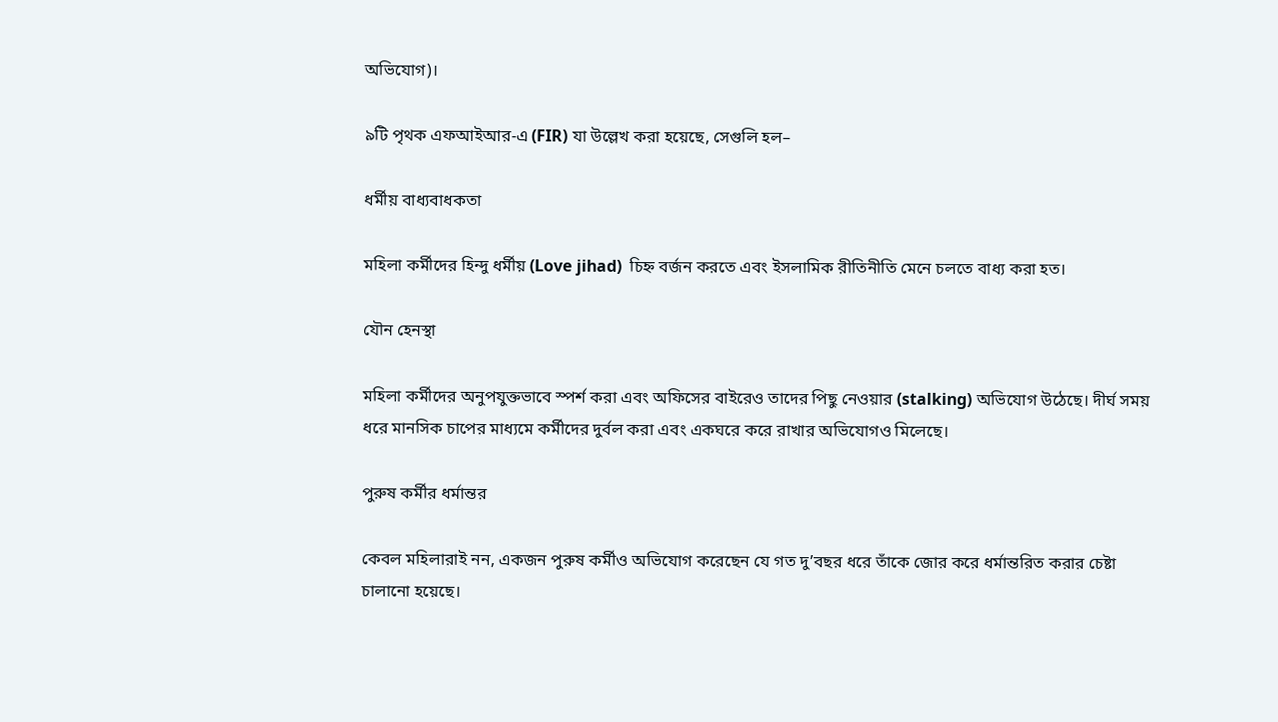অভিযোগ)।

৯টি পৃথক এফআইআর-এ (FIR) যা উল্লেখ করা হয়েছে, সেগুলি হল–

ধর্মীয় বাধ্যবাধকতা

মহিলা কর্মীদের হিন্দু ধর্মীয় (Love jihad)  চিহ্ন বর্জন করতে এবং ইসলামিক রীতিনীতি মেনে চলতে বাধ্য করা হত।

যৌন হেনস্থা

মহিলা কর্মীদের অনুপযুক্তভাবে স্পর্শ করা এবং অফিসের বাইরেও তাদের পিছু নেওয়ার (stalking) অভিযোগ উঠেছে। দীর্ঘ সময় ধরে মানসিক চাপের মাধ্যমে কর্মীদের দুর্বল করা এবং একঘরে করে রাখার অভিযোগও মিলেছে।

পুরুষ কর্মীর ধর্মান্তর

কেবল মহিলারাই নন, একজন পুরুষ কর্মীও অভিযোগ করেছেন যে গত দু’বছর ধরে তাঁকে জোর করে ধর্মান্তরিত করার চেষ্টা চালানো হয়েছে।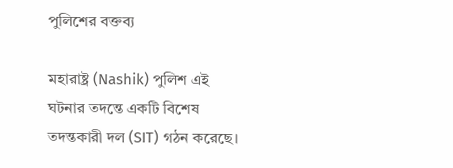পুলিশের বক্তব্য

মহারাষ্ট্র (Nashik) পুলিশ এই ঘটনার তদন্তে একটি বিশেষ তদন্তকারী দল (SIT) গঠন করেছে।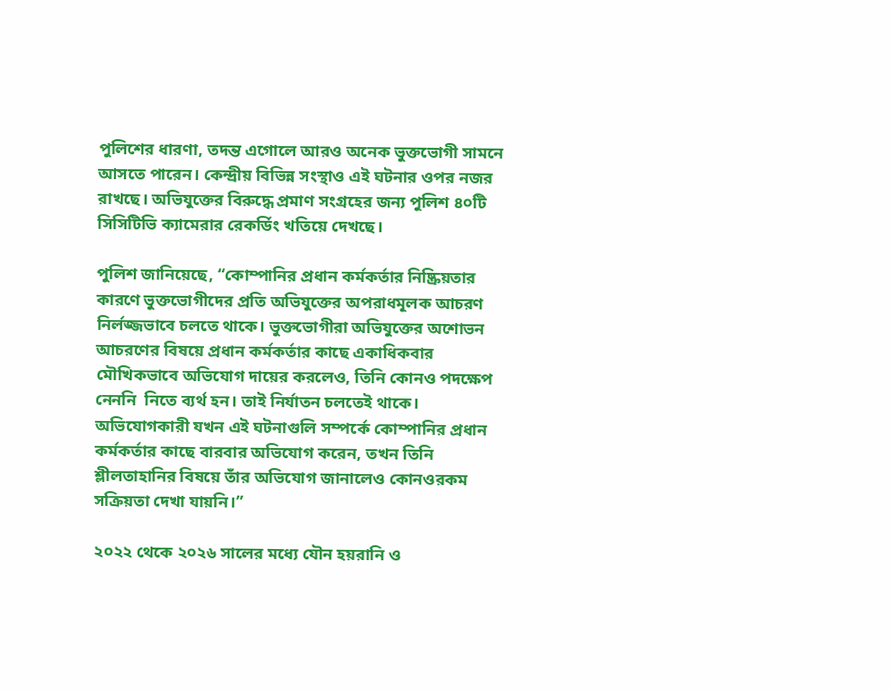পুলিশের ধারণা, তদন্ত এগোলে আরও অনেক ভুক্তভোগী সামনে আসতে পারেন। কেন্দ্রীয় বিভিন্ন সংস্থাও এই ঘটনার ওপর নজর রাখছে। অভিযুক্তের বিরুদ্ধে প্রমাণ সংগ্রহের জন্য পুলিশ ৪০টি সিসিটিভি ক্যামেরার রেকর্ডিং খতিয়ে দেখছে।

পুলিশ জানিয়েছে, “কোম্পানির প্রধান কর্মকর্তার নিষ্ক্রিয়তার কারণে ভুক্তভোগীদের প্রতি অভিযুক্তের অপরাধমূলক আচরণ নির্লজ্জভাবে চলতে থাকে। ভুক্তভোগীরা অভিযুক্তের অশোভন আচরণের বিষয়ে প্রধান কর্মকর্তার কাছে একাধিকবার মৌখিকভাবে অভিযোগ দায়ের করলেও, তিনি কোনও পদক্ষেপ নেননি  নিতে ব্যর্থ হন। তাই নির্যাতন চলতেই থাকে। অভিযোগকারী যখন এই ঘটনাগুলি সম্পর্কে কোম্পানির প্রধান কর্মকর্তার কাছে বারবার অভিযোগ করেন, তখন তিনি শ্লীলতাহানির বিষয়ে তাঁর অভিযোগ জানালেও কোনওরকম সক্রিয়তা দেখা যায়নি।”

২০২২ থেকে ২০২৬ সালের মধ্যে যৌন হয়রানি ও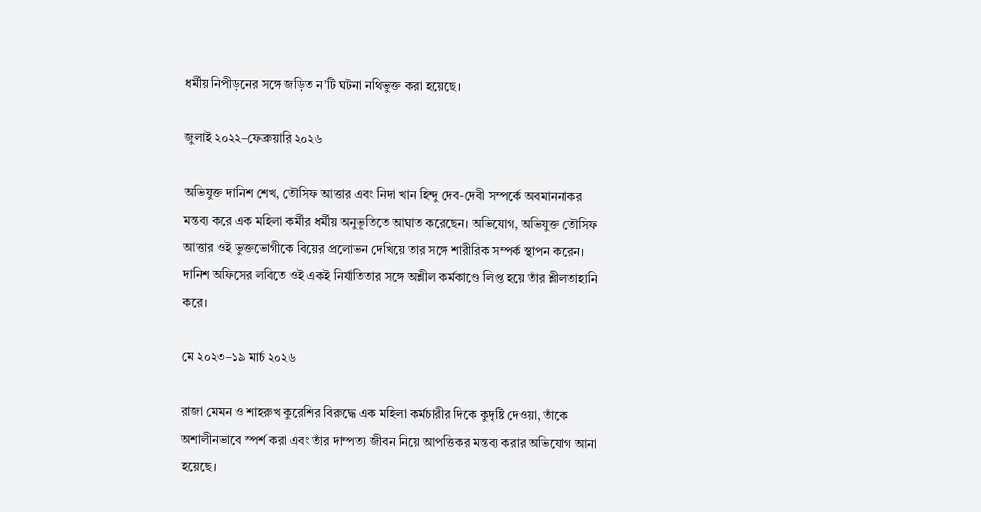ধর্মীয় নিপীড়নের সঙ্গে জড়িত ন’টি ঘটনা নথিভুক্ত করা হয়েছে।

জুলাই ২০২২–ফেব্রুয়ারি ২০২৬

অভিযুক্ত দানিশ শেখ, তৌসিফ আত্তার এবং নিদা খান হিন্দু দেব-দেবী সম্পর্কে অবমাননাকর মন্তব্য করে এক মহিলা কর্মীর ধর্মীয় অনুভূতিতে আঘাত করেছেন। অভিযোগ, অভিযুক্ত তৌসিফ আত্তার ওই ভুক্তভোগীকে বিয়ের প্রলোভন দেখিয়ে তার সঙ্গে শারীরিক সম্পর্ক স্থাপন করেন। দানিশ অফিসের লবিতে ওই একই নির্যাতিতার সঙ্গে অশ্লীল কর্মকাণ্ডে লিপ্ত হয়ে তাঁর শ্লীলতাহানি করে।

মে ২০২৩–১৯ মার্চ ২০২৬

রাজা মেমন ও শাহরুখ কুরেশির বিরুদ্ধে এক মহিলা কর্মচারীর দিকে কুদৃষ্টি দেওয়া, তাঁকে অশালীনভাবে স্পর্শ করা এবং তাঁর দাম্পত্য জীবন নিয়ে আপত্তিকর মন্তব্য করার অভিযোগ আনা হয়েছে।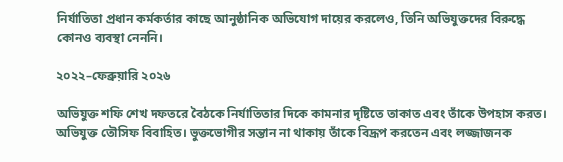নির্যাতিতা প্রধান কর্মকর্তার কাছে আনুষ্ঠানিক অভিযোগ দায়ের করলেও, তিনি অভিযুক্তদের বিরুদ্ধে কোনও ব্যবস্থা নেননি।

২০২২–ফেব্রুয়ারি ২০২৬

অভিযুক্ত শফি শেখ দফতরে বৈঠকে নির্যাতিতার দিকে কামনার দৃষ্টিতে তাকাত এবং তাঁকে উপহাস করত। অভিযুক্ত তৌসিফ বিবাহিত। ভুক্তভোগীর সন্তান না থাকায় তাঁকে বিদ্রূপ করতেন এবং লজ্জাজনক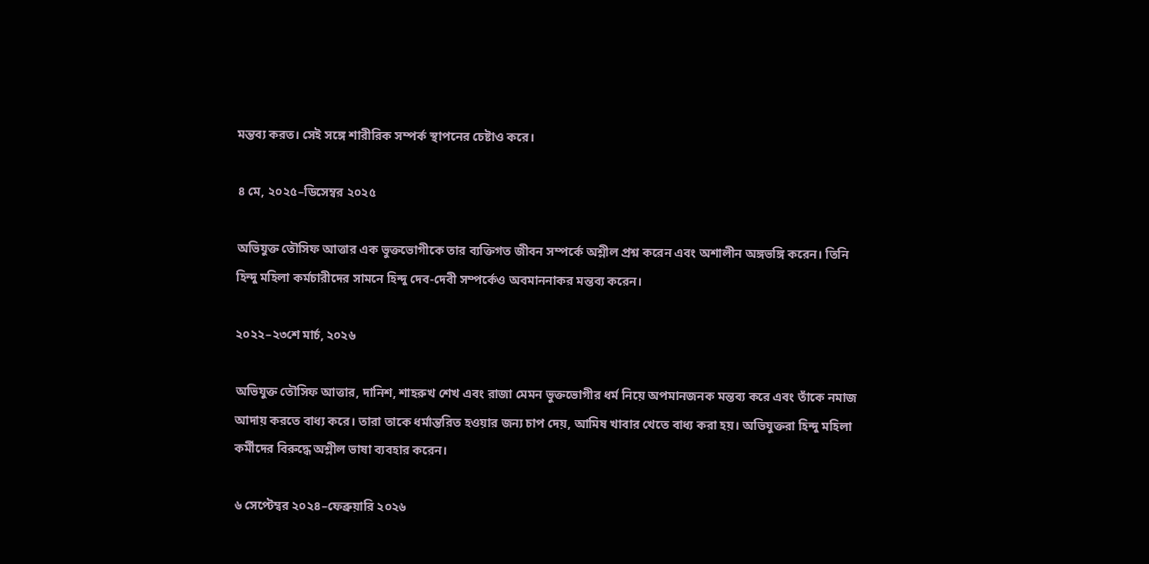মন্তব্য করত। সেই সঙ্গে শারীরিক সম্পর্ক স্থাপনের চেষ্টাও করে।

৪ মে, ২০২৫–ডিসেম্বর ২০২৫

অভিযুক্ত তৌসিফ আত্তার এক ভুক্তভোগীকে তার ব্যক্তিগত জীবন সম্পর্কে অশ্লীল প্রশ্ন করেন এবং অশালীন অঙ্গভঙ্গি করেন। তিনি হিন্দু মহিলা কর্মচারীদের সামনে হিন্দু দেব-দেবী সম্পর্কেও অবমাননাকর মন্তব্য করেন।

২০২২–২৩শে মার্চ, ২০২৬

অভিযুক্ত তৌসিফ আত্তার, দানিশ, শাহরুখ শেখ এবং রাজা মেমন ভুক্তভোগীর ধর্ম নিয়ে অপমানজনক মন্তব্য করে এবং তাঁকে নমাজ আদায় করতে বাধ্য করে। তারা তাকে ধর্মান্তরিত হওয়ার জন্য চাপ দেয়, আমিষ খাবার খেতে বাধ্য করা হয়। অভিযুক্তরা হিন্দু মহিলা কর্মীদের বিরুদ্ধে অশ্লীল ভাষা ব্যবহার করেন।

৬ সেপ্টেম্বর ২০২৪–ফেব্রুয়ারি ২০২৬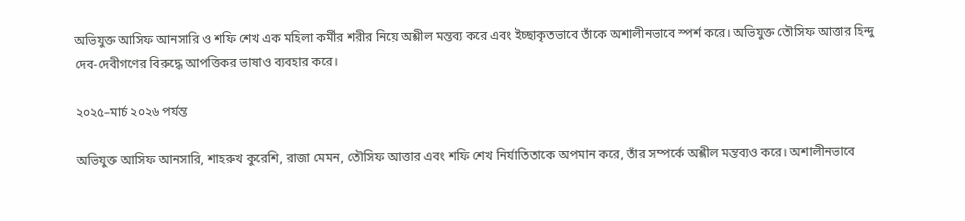অভিযুক্ত আসিফ আনসারি ও শফি শেখ এক মহিলা কর্মীর শরীর নিয়ে অশ্লীল মন্তব্য করে এবং ইচ্ছাকৃতভাবে তাঁকে অশালীনভাবে স্পর্শ করে। অভিযুক্ত তৌসিফ আত্তার হিন্দু দেব-দেবীগণের বিরুদ্ধে আপত্তিকর ভাষাও ব্যবহার করে।

২০২৫–মার্চ ২০২৬ পর্যন্ত

অভিযুক্ত আসিফ আনসারি, শাহরুখ কুরেশি, রাজা মেমন, তৌসিফ আত্তার এবং শফি শেখ নির্যাতিতাকে অপমান করে, তাঁর সম্পর্কে অশ্লীল মন্তব্যও করে। অশালীনভাবে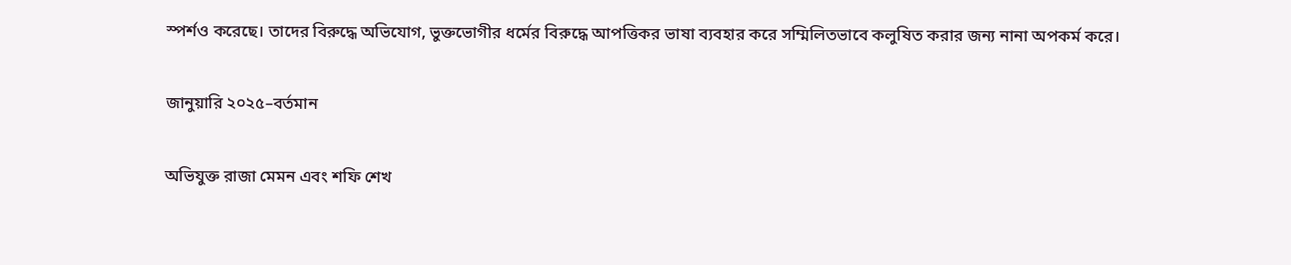স্পর্শও করেছে। তাদের বিরুদ্ধে অভিযোগ, ভুক্তভোগীর ধর্মের বিরুদ্ধে আপত্তিকর ভাষা ব্যবহার করে সম্মিলিতভাবে কলুষিত করার জন্য নানা অপকর্ম করে।

জানুয়ারি ২০২৫–বর্তমান

অভিযুক্ত রাজা মেমন এবং শফি শেখ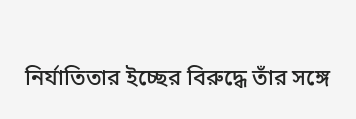নির্যাতিতার ইচ্ছের বিরুদ্ধে তাঁর সঙ্গে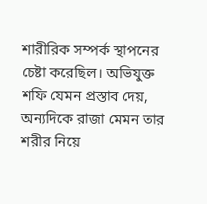শারীরিক সম্পর্ক স্থাপনের চেষ্টা করেছিল। অভিযুক্ত শফি যেমন প্রস্তাব দেয়, অন্যদিকে রাজা মেমন তার শরীর নিয়ে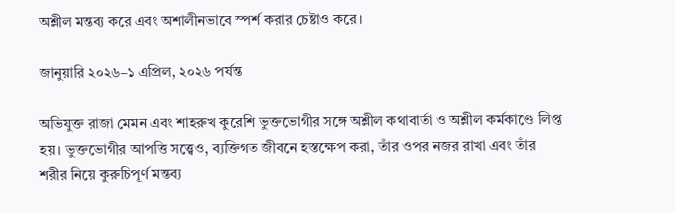অশ্লীল মন্তব্য করে এবং অশালীনভাবে স্পর্শ করার চেষ্টাও করে।

জানুয়ারি ২০২৬–১ এপ্রিল, ২০২৬ পর্যন্ত

অভিযুক্ত রাজা মেমন এবং শাহরুখ কুরেশি ভুক্তভোগীর সঙ্গে অশ্লীল কথাবার্তা ও অশ্লীল কর্মকাণ্ডে লিপ্ত হয়। ভুক্তভোগীর আপত্তি সত্ত্বেও, ব্যক্তিগত জীবনে হস্তক্ষেপ করা, তাঁর ওপর নজর রাখা এবং তাঁর শরীর নিয়ে কুরুচিপূর্ণ মন্তব্য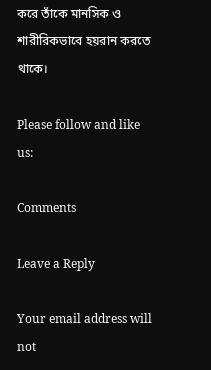করে তাঁকে মানসিক ও শারীরিকভাবে হয়রান করতে থাকে।

Please follow and like us:

Comments

Leave a Reply

Your email address will not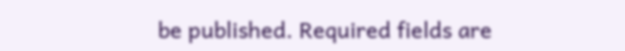be published. Required fields are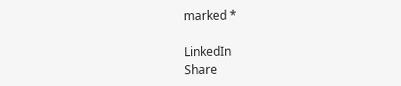marked *

LinkedIn
Share